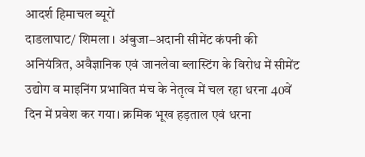आदर्श हिमाचल ब्यूरों
दाडलाघाट/ शिमला । अंबुजा–अदानी सीमेंट कंपनी की अनियंत्रित, अवैज्ञानिक एवं जानलेवा ब्लास्टिंग के विरोध में सीमेंट उद्योग व माइनिंग प्रभावित मंच के नेतृत्व में चल रहा धरना 40वें दिन में प्रवेश कर गया। क्रमिक भूख हड़ताल एवं धरना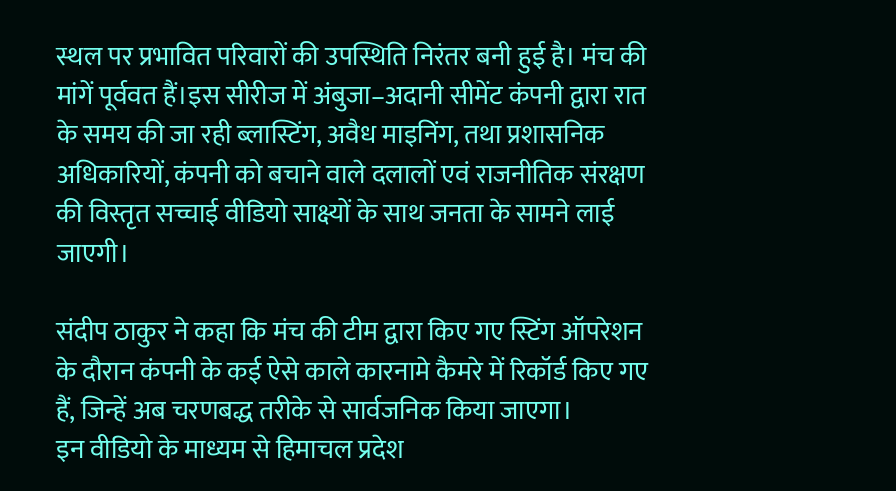स्थल पर प्रभावित परिवारों की उपस्थिति निरंतर बनी हुई है। मंच की मांगें पूर्ववत हैं।इस सीरीज में अंबुजा–अदानी सीमेंट कंपनी द्वारा रात के समय की जा रही ब्लास्टिंग, अवैध माइनिंग, तथा प्रशासनिक अधिकारियों, कंपनी को बचाने वाले दलालों एवं राजनीतिक संरक्षण की विस्तृत सच्चाई वीडियो साक्ष्यों के साथ जनता के सामने लाई जाएगी।

संदीप ठाकुर ने कहा कि मंच की टीम द्वारा किए गए स्टिंग ऑपरेशन के दौरान कंपनी के कई ऐसे काले कारनामे कैमरे में रिकॉर्ड किए गए हैं, जिन्हें अब चरणबद्ध तरीके से सार्वजनिक किया जाएगा।
इन वीडियो के माध्यम से हिमाचल प्रदेश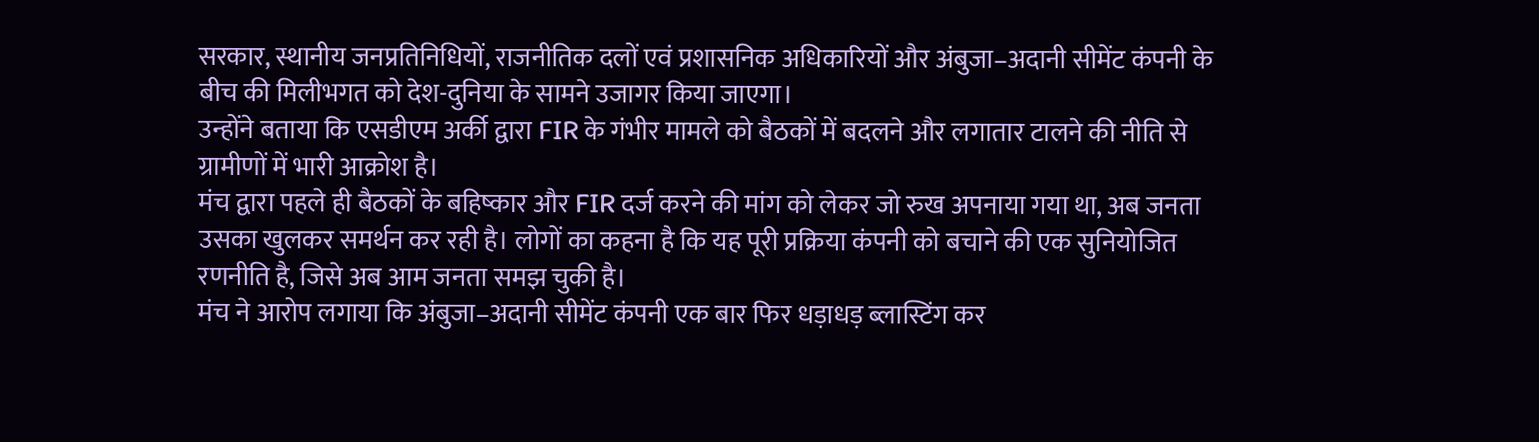सरकार, स्थानीय जनप्रतिनिधियों, राजनीतिक दलों एवं प्रशासनिक अधिकारियों और अंबुजा–अदानी सीमेंट कंपनी के बीच की मिलीभगत को देश-दुनिया के सामने उजागर किया जाएगा।
उन्होंने बताया कि एसडीएम अर्की द्वारा FIR के गंभीर मामले को बैठकों में बदलने और लगातार टालने की नीति से ग्रामीणों में भारी आक्रोश है।
मंच द्वारा पहले ही बैठकों के बहिष्कार और FIR दर्ज करने की मांग को लेकर जो रुख अपनाया गया था, अब जनता उसका खुलकर समर्थन कर रही है। लोगों का कहना है कि यह पूरी प्रक्रिया कंपनी को बचाने की एक सुनियोजित रणनीति है, जिसे अब आम जनता समझ चुकी है।
मंच ने आरोप लगाया कि अंबुजा–अदानी सीमेंट कंपनी एक बार फिर धड़ाधड़ ब्लास्टिंग कर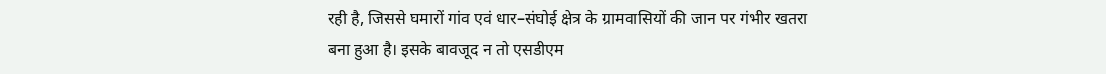रही है, जिससे घमारों गांव एवं धार–संघोई क्षेत्र के ग्रामवासियों की जान पर गंभीर खतरा बना हुआ है। इसके बावजूद न तो एसडीएम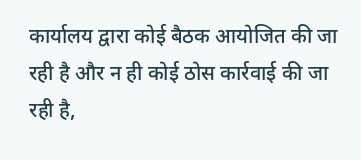कार्यालय द्वारा कोई बैठक आयोजित की जा रही है और न ही कोई ठोस कार्रवाई की जा रही है,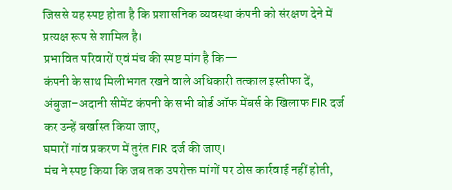जिससे यह स्पष्ट होता है कि प्रशासनिक व्यवस्था कंपनी को संरक्षण देने में प्रत्यक्ष रूप से शामिल है।
प्रभावित परिवारों एवं मंच की स्पष्ट मांग है कि—
कंपनी के साथ मिलीभगत रखने वाले अधिकारी तत्काल इस्तीफा दें,
अंबुजा–अदानी सीमेंट कंपनी के सभी बोर्ड ऑफ मेंबर्स के खिलाफ FIR दर्ज कर उन्हें बर्खास्त किया जाए,
घमारों गांव प्रकरण में तुरंत FIR दर्ज की जाए।
मंच ने स्पष्ट किया कि जब तक उपरोक्त मांगों पर ठोस कार्रवाई नहीं होती,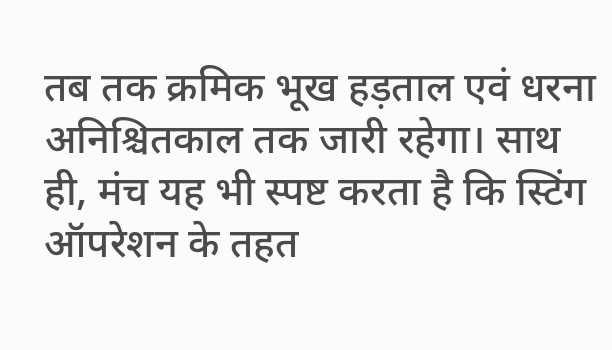तब तक क्रमिक भूख हड़ताल एवं धरना अनिश्चितकाल तक जारी रहेगा। साथ ही, मंच यह भी स्पष्ट करता है कि स्टिंग ऑपरेशन के तहत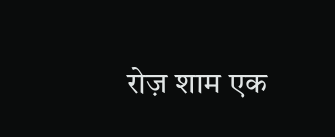रोज़ शाम एक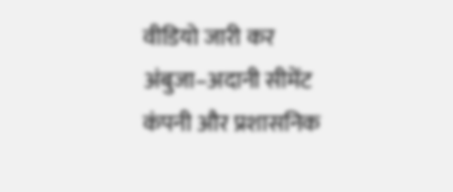वीडियो जारी कर अंबुजा–अदानी सीमेंट कंपनी और प्रशासनिक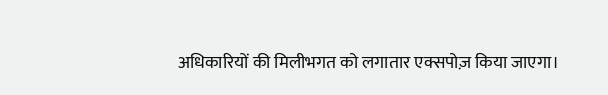अधिकारियों की मिलीभगत को लगातार एक्सपोज़ किया जाएगा।